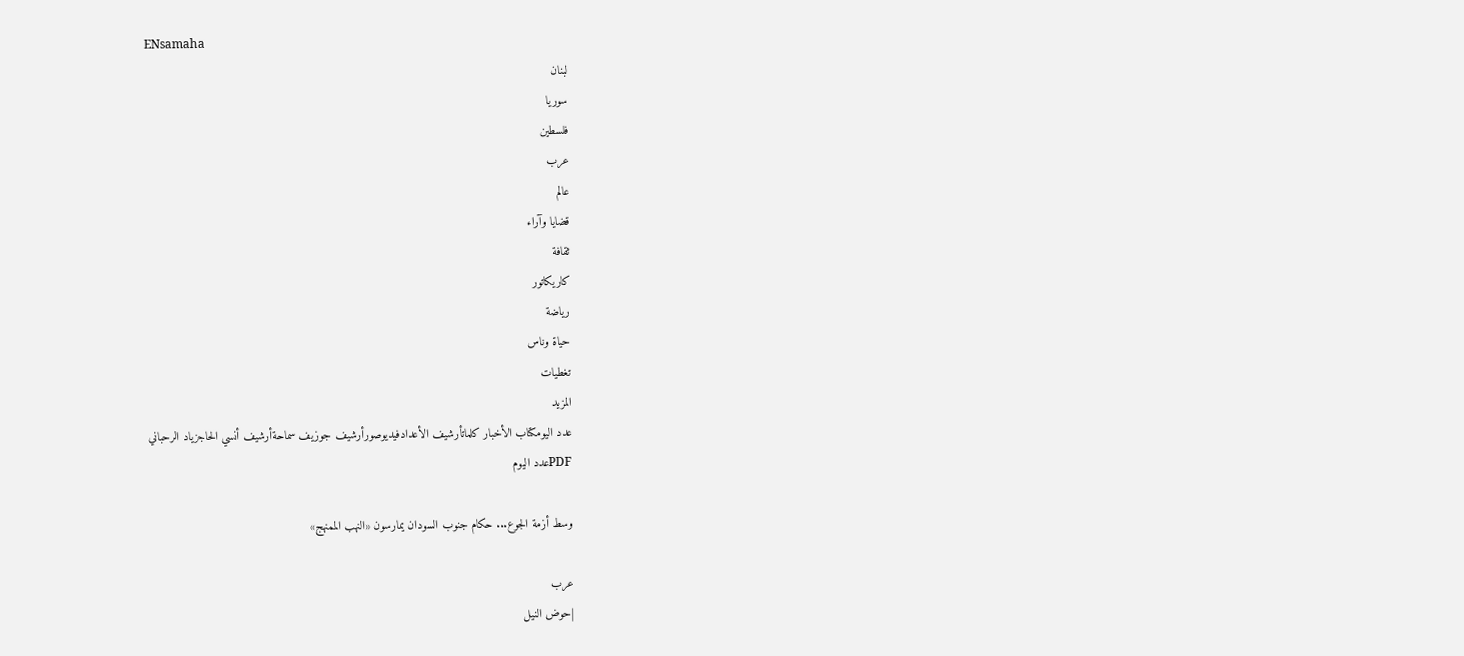ENsamaha
لبنان
سوريا
فلسطين
عرب
عالم
قضايا وآراء
ثقافة
كاريكاتور
رياضة
حياة وناس
تغطيات
المزيد
عدد اليومكتاب الأخبار كلماتأرشيف الأعدادفيديوصورأرشيف جوزيف سماحةأرشيف أنسي الحاجزياد الرحباني
PDFعدد اليوم

وسط أزمة الجوع... حكام جنوب السودان يمارسون «النهب الممنهج»

عرب
|حوض النيل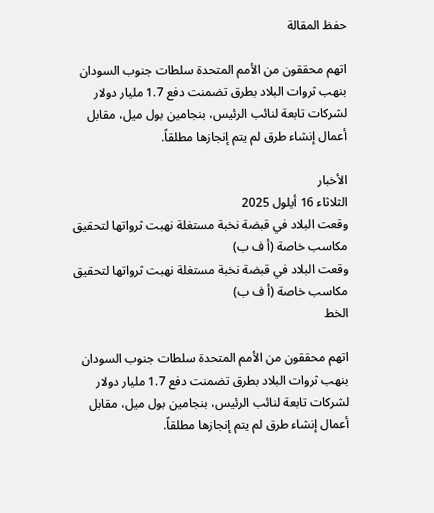حفظ المقالة

اتهم محققون من الأمم المتحدة سلطات جنوب السودان بنهب ثروات البلاد بطرق تضمنت دفع 1.7 مليار دولار لشركات تابعة لنائب الرئيس، بنجامين بول ميل، مقابل أعمال إنشاء طرق لم يتم إنجازها مطلقاً.

الأخبار
الثلاثاء 16 أيلول 2025
وقعت البلاد في قبضة نخبة مستغلة نهبت ثرواتها لتحقيق مكاسب خاصة (أ ف ب)
وقعت البلاد في قبضة نخبة مستغلة نهبت ثرواتها لتحقيق مكاسب خاصة (أ ف ب)
الخط

اتهم محققون من الأمم المتحدة سلطات جنوب السودان بنهب ثروات البلاد بطرق تضمنت دفع 1.7 مليار دولار لشركات تابعة لنائب الرئيس، بنجامين بول ميل، مقابل أعمال إنشاء طرق لم يتم إنجازها مطلقاً.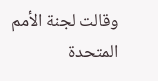وقالت لجنة الأمم المتحدة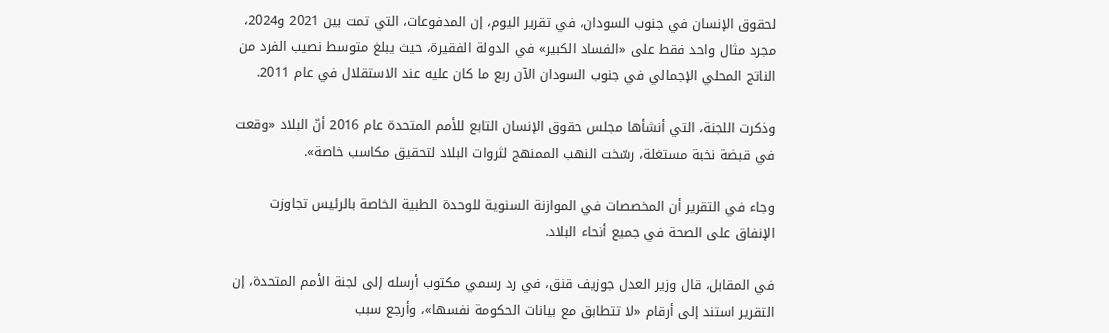لحقوق الإنسان في جنوب السودان، في تقرير اليوم، إن المدفوعات، التي تمت بين 2021 و2024، مجرد مثال واحد فقط على «الفساد الكبير» في الدولة الفقيرة، حيث يبلغ متوسط نصيب الفرد من الناتج المحلي الإجمالي في جنوب السودان الآن ربع ما كان عليه عند الاستقلال في عام 2011.

وذكرت اللجنة، التي أنشأها مجلس حقوق الإنسان التابع للأمم المتحدة عام 2016 أنّ البلاد «وقعت في قبضة نخبة مستغلة، رسّخت النهب الممنهج لثروات البلاد لتحقيق مكاسب خاصة».

وجاء في التقرير أن المخصصات في الموازنة السنوية للوحدة الطبية الخاصة بالرئيس تجاوزت الإنفاق على الصحة في جميع أنحاء البلاد.

في المقابل، قال وزير العدل جوزيف قنق، في رد رسمي مكتوب أرسله إلى لجنة الأمم المتحدة، إن التقرير استند إلى أرقام «لا تتطابق مع بيانات الحكومة نفسها»، وأرجع سبب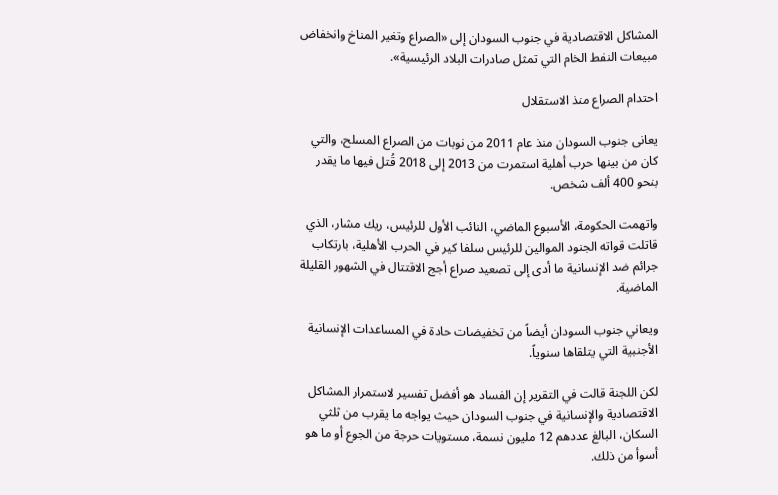المشاكل الاقتصادية في جنوب السودان إلى «الصراع وتغير المناخ وانخفاض مبيعات النفط الخام التي تمثل صادرات البلاد الرئيسية».

احتدام الصراع منذ الاستقلال

يعانى جنوب السودان منذ عام 2011 من نوبات من الصراع المسلح، والتي كان من بينها حرب أهلية استمرت من 2013 إلى 2018 قُتل فيها ما يقدر بنحو 400 ألف شخص.

واتهمت الحكومة، الأسبوع الماضي، النائب الأول للرئيس، ريك مشار، الذي قاتلت قواته الجنود الموالين للرئيس سلفا كير في الحرب الأهلية، بارتكاب جرائم ضد الإنسانية ما أدى إلى تصعيد صراع أجج الاقتتال في الشهور القليلة الماضية.

ويعاني جنوب السودان أيضاً من تخفيضات حادة في المساعدات الإنسانية الأجنبية التي يتلقاها سنوياً.

لكن اللجنة قالت في التقرير إن الفساد هو أفضل تفسير لاستمرار المشاكل الاقتصادية والإنسانية في جنوب السودان حيث يواجه ما يقرب من ثلثي السكان، البالغ عددهم 12 مليون نسمة، مستويات حرجة من الجوع أو ما هو أسوأ من ذلك.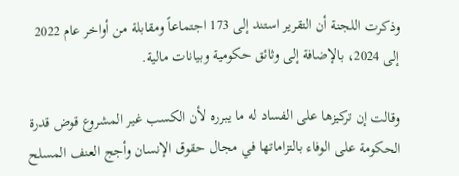وذكرت اللجنة أن التقرير استند إلى 173 اجتماعاً ومقابلة من أواخر عام 2022 إلى 2024، بالإضافة إلى وثائق حكومية وبيانات مالية.

وقالت إن تركيزها على الفساد له ما يبرره لأن الكسب غير المشروع قوض قدرة الحكومة على الوفاء بالتزاماتها في مجال حقوق الإنسان وأجج العنف المسلح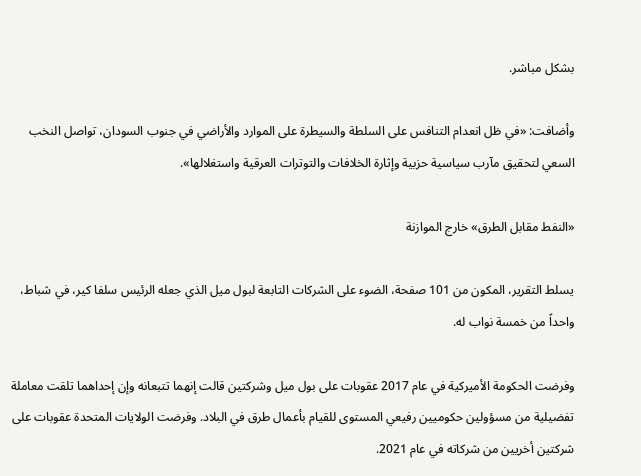بشكل مباشر.

وأضافت: «في ظل انعدام التنافس على السلطة والسيطرة على الموارد والأراضي في جنوب السودان، تواصل النخب السعي لتحقيق مآرب سياسية حزبية وإثارة الخلافات والتوترات العرقية واستغلالها».

«النفط مقابل الطرق» خارج الموازنة

يسلط التقرير، المكون من 101 صفحة، الضوء على الشركات التابعة لبول ميل الذي جعله الرئيس سلفا كير، في شباط، واحداً من خمسة نواب له.

وفرضت الحكومة الأميركية في عام 2017 عقوبات على بول ميل وشركتين قالت إنهما تتبعانه وإن إحداهما تلقت معاملة تفضيلية من مسؤولين حكوميين رفيعي المستوى للقيام بأعمال طرق في البلاد. وفرضت الولايات المتحدة عقوبات على شركتين أخريين من شركاته في عام 2021.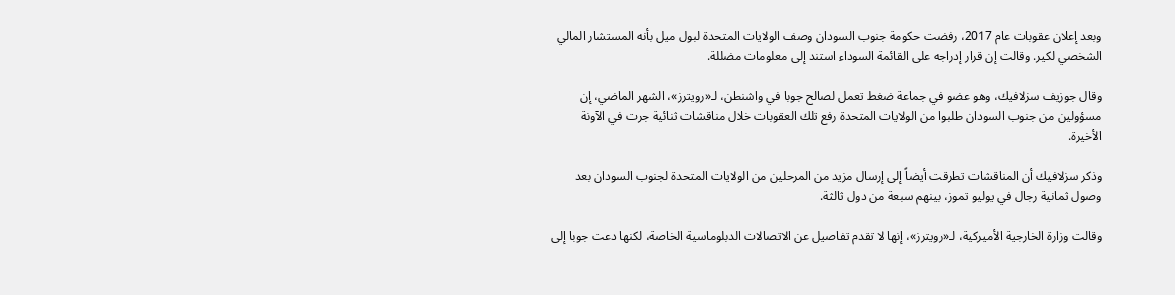وبعد إعلان عقوبات عام 2017، رفضت حكومة جنوب السودان وصف الولايات المتحدة لبول ميل بأنه المستشار المالي الشخصي لكير. وقالت إن قرار إدراجه على القائمة السوداء استند إلى معلومات مضللة.

وقال جوزيف سزلافيك، وهو عضو في جماعة ضغط تعمل لصالح جوبا في واشنطن، لـ«رويترز»، الشهر الماضي، إن مسؤولين من جنوب السودان طلبوا من الولايات المتحدة رفع تلك العقوبات خلال مناقشات ثنائية جرت في الآونة الأخيرة.

وذكر سزلافيك أن المناقشات تطرقت أيضاً إلى إرسال مزيد من المرحلين من الولايات المتحدة لجنوب السودان بعد وصول ثمانية رجال في يوليو تموز، بينهم سبعة من دول ثالثة.

وقالت وزارة الخارجية الأميركية، لـ«رويترز»، إنها لا تقدم تفاصيل عن الاتصالات الدبلوماسية الخاصة، لكنها دعت جوبا إلى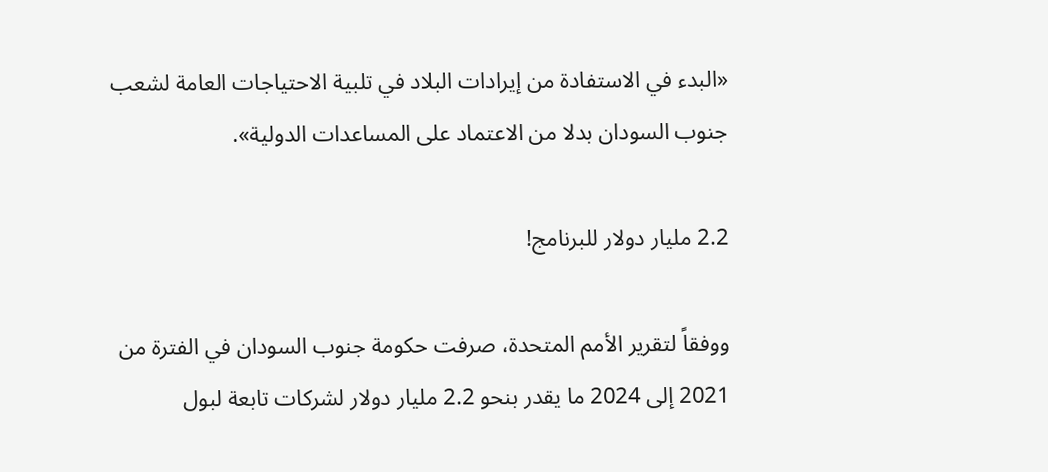«البدء في الاستفادة من إيرادات البلاد في تلبية الاحتياجات العامة لشعب جنوب السودان بدلا من الاعتماد على المساعدات الدولية».

2.2 مليار دولار للبرنامج!

ووفقاً لتقرير الأمم المتحدة، صرفت حكومة جنوب السودان في الفترة من 2021 إلى 2024 ما يقدر بنحو 2.2 مليار دولار لشركات تابعة لبول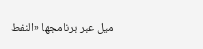ميل عبر برنامجها «النفط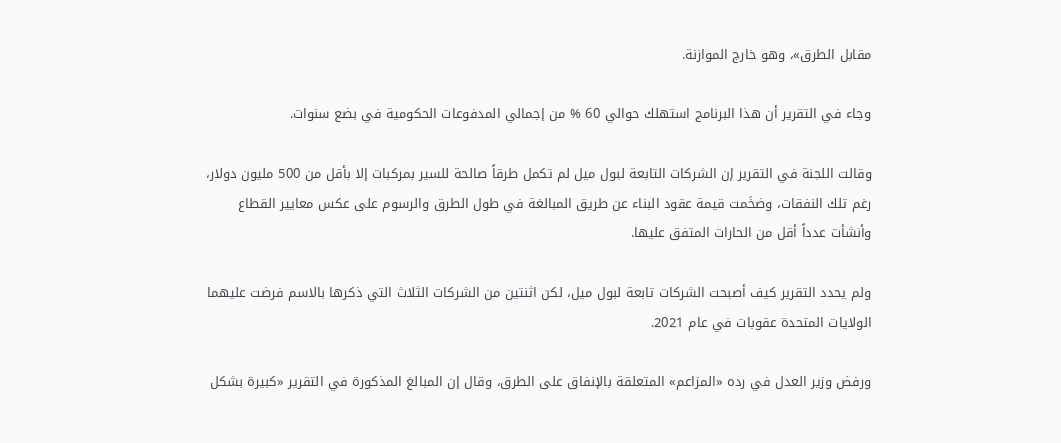مقابل الطرق»، وهو خارج الموازنة.

وجاء في التقرير أن هذا البرنامج استهلك حوالي 60 % من إجمالي المدفوعات الحكومية في بضع سنوات.

وقالت اللجنة في التقرير إن الشركات التابعة لبول ميل لم تكمل طرقاً صالحة للسير بمركبات إلا بأقل من 500 مليون دولار، رغم تلك النفقات، وضخَمت قيمة عقود البناء عن طريق المبالغة في طول الطرق والرسوم على عكس معايير القطاع وأنشأت عدداً أقل من الحارات المتفق عليها.

ولم يحدد التقرير كيف أصبحت الشركات تابعة لبول ميل، لكن اثنتين من الشركات الثلاث التي ذكرها بالاسم فرضت عليهما الولايات المتحدة عقوبات في عام 2021.

ورفض وزير العدل في رده «المزاعم» المتعلقة بالإنفاق على الطرق، وقال إن المبالغ المذكورة في التقرير «كبيرة بشكل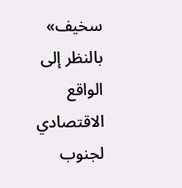سخيف» بالنظر إلى الواقع الاقتصادي لجنوب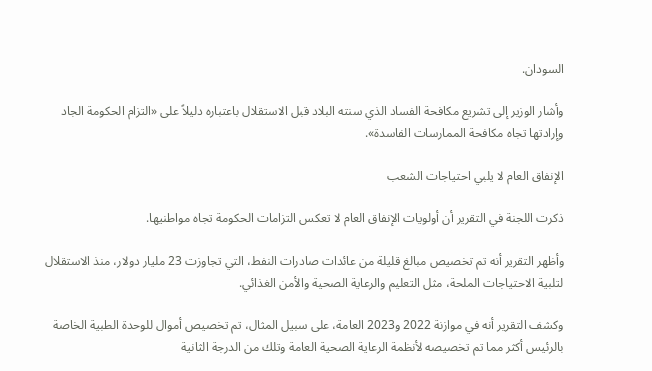السودان.

وأشار الوزير إلى تشريع مكافحة الفساد الذي سنته البلاد قبل الاستقلال باعتباره دليلاً على «التزام الحكومة الجاد وإرادتها تجاه مكافحة الممارسات الفاسدة».

الإنفاق العام لا يلبي احتياجات الشعب

ذكرت اللجنة في التقرير أن أولويات الإنفاق العام لا تعكس التزامات الحكومة تجاه مواطنيها.

وأظهر التقرير أنه تم تخصيص مبالغ قليلة من عائدات صادرات النفط، التي تجاوزت 23 مليار دولار، منذ الاستقلال لتلبية الاحتياجات الملحة، مثل التعليم والرعاية الصحية والأمن الغذائي.

وكشف التقرير أنه في موازنة 2022 و2023 العامة، على سبيل المثال، تم تخصيص أموال للوحدة الطبية الخاصة بالرئيس أكثر مما تم تخصيصه لأنظمة الرعاية الصحية العامة وتلك من الدرجة الثانية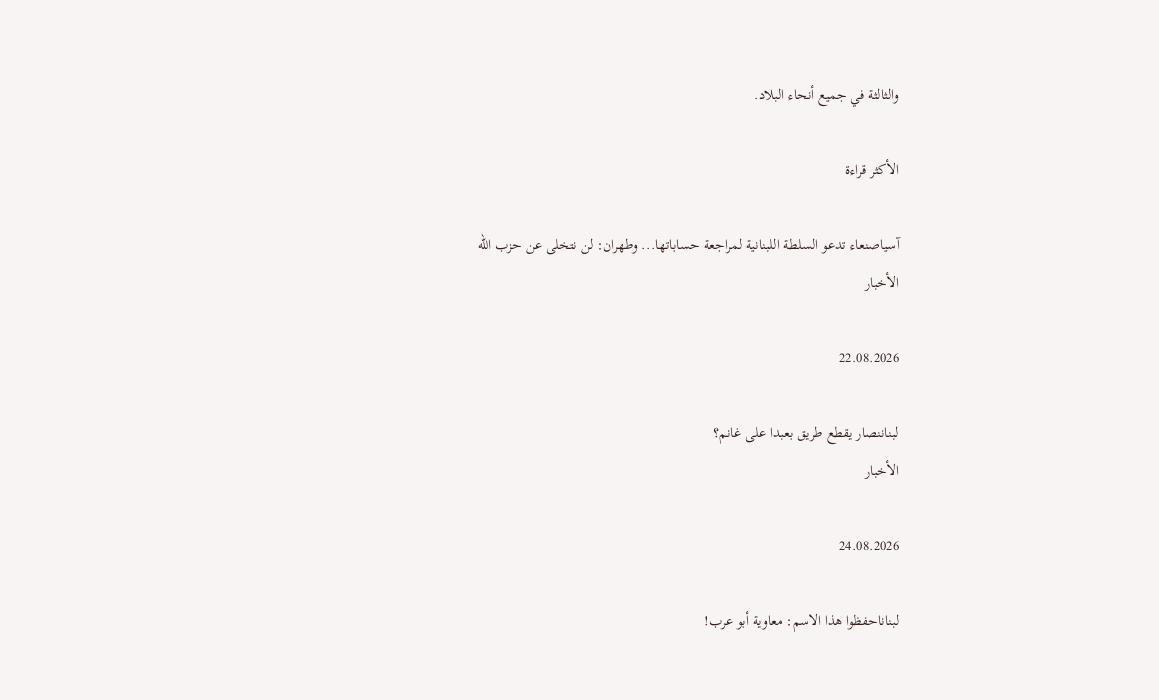والثالثة في جميع أنحاء البلاد.

الأكثر قراءة

آسياصنعاء تدعو السلطة اللبنانية لمراجعة حساباتها... وطهران: لن نتخلى عن حزب الله
الأخبار

22.08.2026

لبناننصار يقطع طريق بعبدا على غانم؟
الأخبار

24.08.2026

لبناناحفظوا هذا الاسم: معاوية أبو عرب!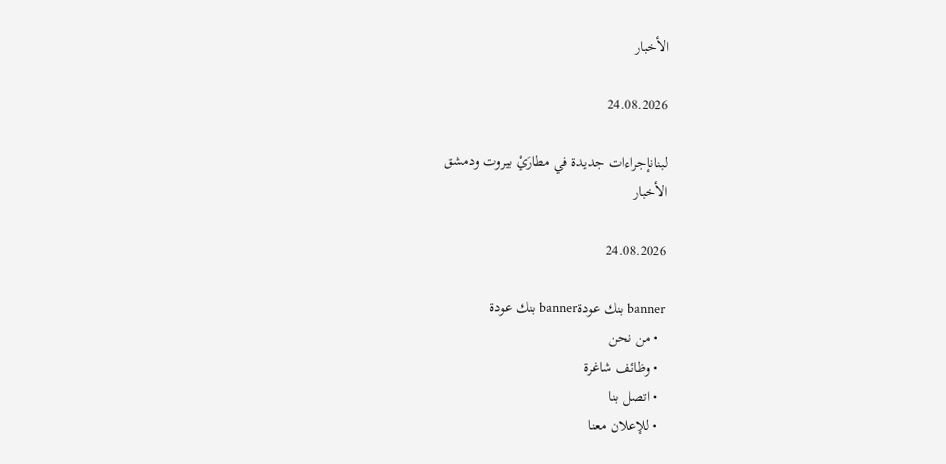الأخبار

24.08.2026

لبنانإجراءات جديدة في مطارَيْ بيروت ودمشق
الأخبار

24.08.2026

banner بنك عودةbanner بنك عودة
  • من نحن
  • وظائف شاغرة
  • اتصل بنا
  • للإعلان معنا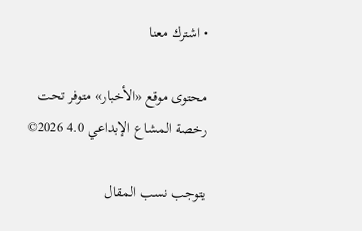• اشترك معنا

محتوى موقع «الأخبار» متوفر تحت رخصة المشاع الإبداعي 4.0 2026©

يتوجب نسب المقال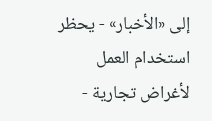إلى «الأخبار» - يحظر استخدام العمل لأغراض تجارية -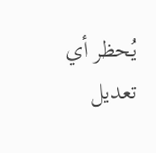يُحظر أي تعديل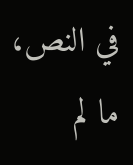في النص، ما لم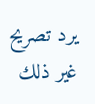يرد تصريح غير ذلك